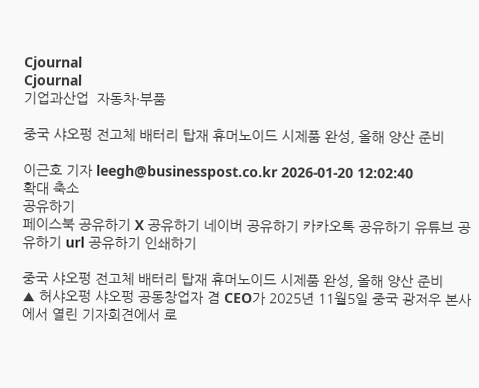Cjournal
Cjournal
기업과산업  자동차·부품

중국 샤오펑 전고체 배터리 탑재 휴머노이드 시제품 완성, 올해 양산 준비

이근호 기자 leegh@businesspost.co.kr 2026-01-20 12:02:40
확대 축소
공유하기
페이스북 공유하기 X 공유하기 네이버 공유하기 카카오톡 공유하기 유튜브 공유하기 url 공유하기 인쇄하기

중국 샤오펑 전고체 배터리 탑재 휴머노이드 시제품 완성, 올해 양산 준비
▲ 허샤오펑 샤오펑 공동창업자 겸 CEO가 2025년 11월5일 중국 광저우 본사에서 열린 기자회견에서 로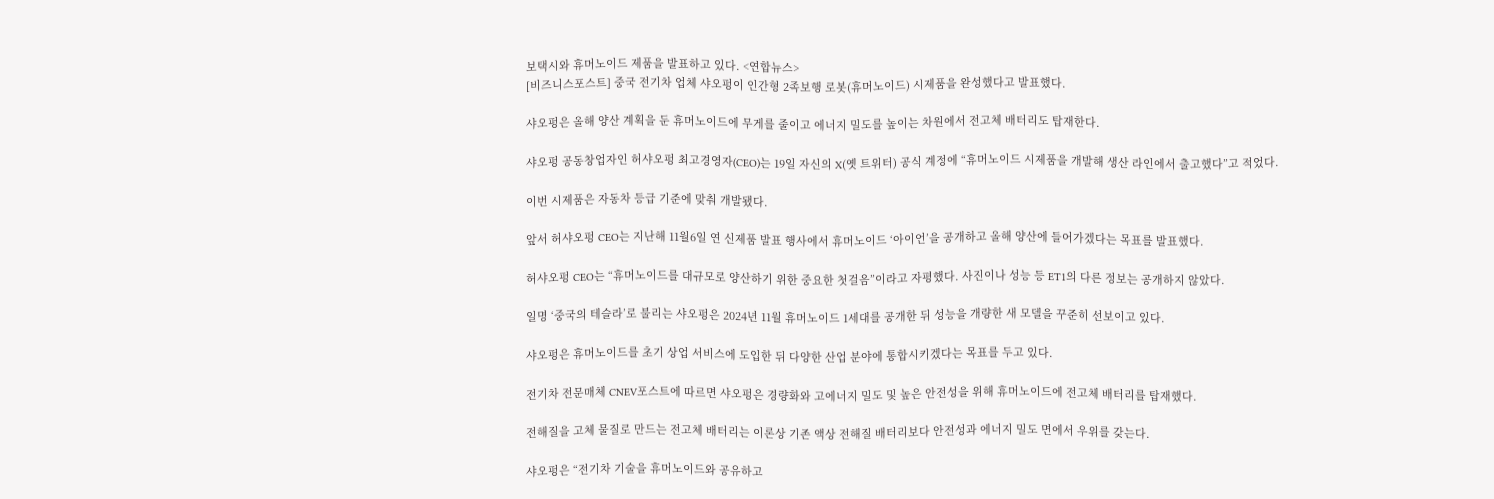보택시와 휴머노이드 제품을 발표하고 있다. <연합뉴스>
[비즈니스포스트] 중국 전기차 업체 샤오펑이 인간형 2족보행 로봇(휴머노이드) 시제품을 완성했다고 발표했다.

샤오펑은 올해 양산 계획을 둔 휴머노이드에 무게를 줄이고 에너지 밀도를 높이는 차원에서 전고체 배터리도 탑재한다.

샤오펑 공동창업자인 허샤오펑 최고경영자(CEO)는 19일 자신의 X(옛 트위터) 공식 계정에 “휴머노이드 시제품을 개발해 생산 라인에서 출고했다”고 적었다.

이번 시제품은 자동차 등급 기준에 맞춰 개발됐다.

앞서 허샤오펑 CEO는 지난해 11월6일 연 신제품 발표 행사에서 휴머노이드 ‘아이언’을 공개하고 올해 양산에 들어가겠다는 목표를 발표했다.

허샤오펑 CEO는 “휴머노이드를 대규모로 양산하기 위한 중요한 첫걸음”이라고 자평했다. 사진이나 성능 등 ET1의 다른 정보는 공개하지 않았다.

일명 ‘중국의 테슬라’로 불리는 샤오펑은 2024년 11월 휴머노이드 1세대를 공개한 뒤 성능을 개량한 새 모델을 꾸준히 선보이고 있다.

샤오펑은 휴머노이드를 초기 상업 서비스에 도입한 뒤 다양한 산업 분야에 통합시키겠다는 목표를 두고 있다.

전기차 전문매체 CNEV포스트에 따르면 샤오펑은 경량화와 고에너지 밀도 및 높은 안전성을 위해 휴머노이드에 전고체 배터리를 탑재했다.

전해질을 고체 물질로 만드는 전고체 배터리는 이론상 기존 액상 전해질 배터리보다 안전성과 에너지 밀도 면에서 우위를 갖는다.

샤오펑은 “전기차 기술을 휴머노이드와 공유하고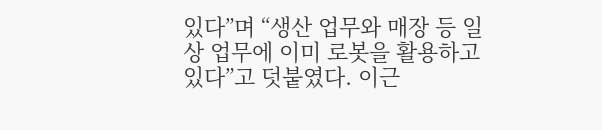있다”며 “생산 업무와 매장 등 일상 업무에 이미 로봇을 활용하고 있다”고 덧붙였다. 이근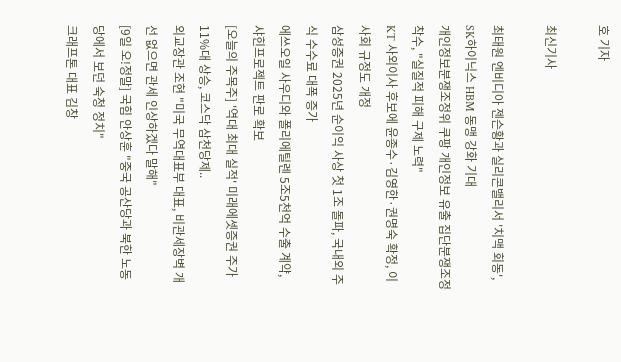호 기자

최신기사

최태원 엔비디아 젠슨황과 실리콘밸리서 '치맥 회동', SK하이닉스 HBM 동맹 강화 기대
개인정보분쟁조정위 쿠팡 개인정보 유출 집단분쟁조정 착수, "실질적 피해 구제 노력"
KT 사외이사 후보에 윤종수·김영한·권명숙 확정, 이사회 규정도 개정
삼성증권 2025년 순이익 사상 첫 1조 돌파, 국내외 주식 수수료 대폭 증가
에쓰오일 사우디와 폴리에틸렌 5조5천억 수출 계약, 샤힌프로젝트 판로 확보
[오늘의 주목주] '역대 최대 실적' 미래에셋증권 주가 11%대 상승, 코스닥 삼천당제..
외교장관 조현 "미국 무역대표부 대표, 비관세장벽 개선 없으면 관세 인상하겠다 말해"
[9일 오!정말] 국힘 안상훈 "중국 공산당과 북한 노동당에서 보던 숙청 정치"
크래프톤 대표 김창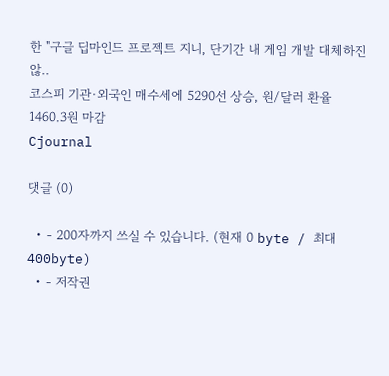한 "구글 딥마인드 프로젝트 지니, 단기간 내 게임 개발 대체하진 않..
코스피 기관·외국인 매수세에 5290선 상승, 원/달러 환율 1460.3원 마감
Cjournal

댓글 (0)

  • - 200자까지 쓰실 수 있습니다. (현재 0 byte / 최대 400byte)
  • - 저작권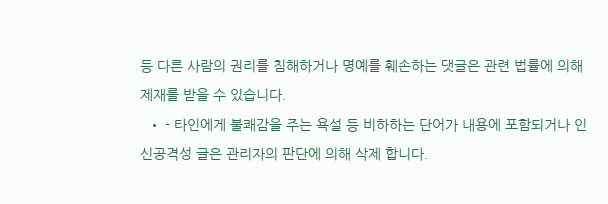등 다른 사람의 권리를 침해하거나 명예를 훼손하는 댓글은 관련 법률에 의해 제재를 받을 수 있습니다.
  • - 타인에게 불쾌감을 주는 욕설 등 비하하는 단어가 내용에 포함되거나 인신공격성 글은 관리자의 판단에 의해 삭제 합니다.